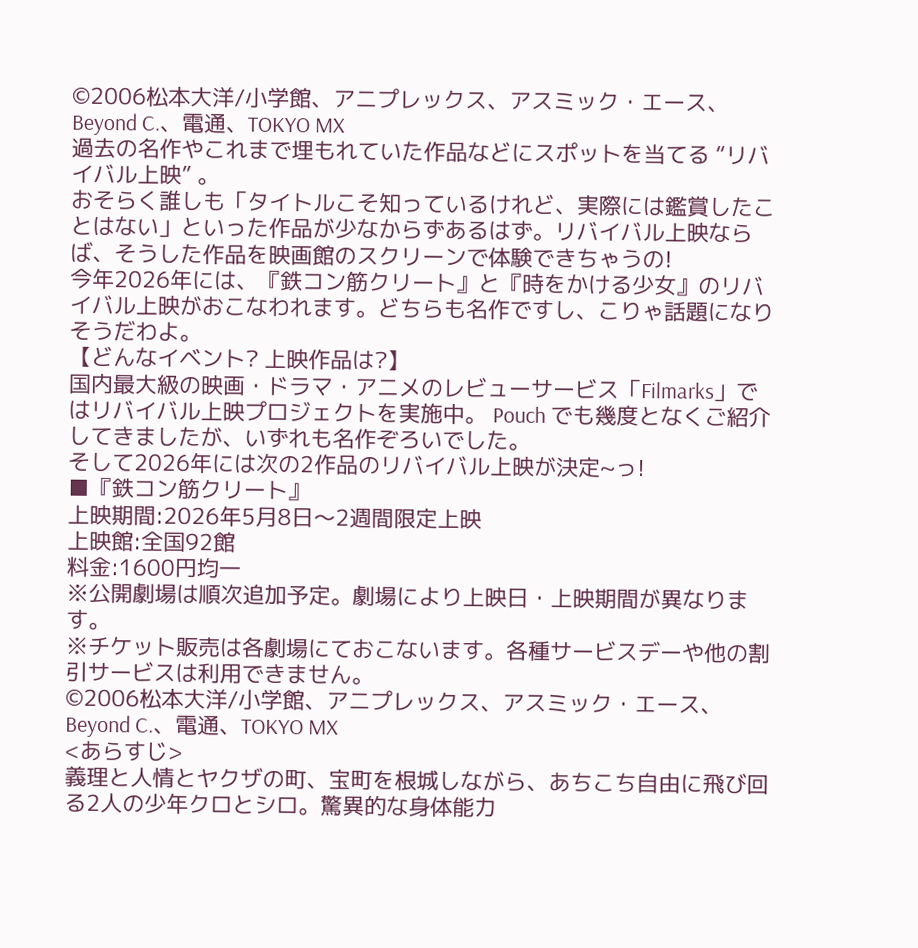©2006松本大洋/小学館、アニプレックス、アスミック・エース、Beyond C.、電通、TOKYO MX
過去の名作やこれまで埋もれていた作品などにスポットを当てる “リバイバル上映” 。
おそらく誰しも「タイトルこそ知っているけれど、実際には鑑賞したことはない」といった作品が少なからずあるはず。リバイバル上映ならば、そうした作品を映画館のスクリーンで体験できちゃうの!
今年2026年には、『鉄コン筋クリート』と『時をかける少女』のリバイバル上映がおこなわれます。どちらも名作ですし、こりゃ話題になりそうだわよ。
【どんなイベント? 上映作品は?】
国内最大級の映画・ドラマ・アニメのレビューサービス「Filmarks」ではリバイバル上映プロジェクトを実施中。 Pouch でも幾度となくご紹介してきましたが、いずれも名作ぞろいでした。
そして2026年には次の2作品のリバイバル上映が決定~っ!
■『鉄コン筋クリート』
上映期間:2026年5月8日〜2週間限定上映
上映館:全国92館
料金:1600円均一
※公開劇場は順次追加予定。劇場により上映日・上映期間が異なります。
※チケット販売は各劇場にておこないます。各種サービスデーや他の割引サービスは利用できません。
©2006松本大洋/小学館、アニプレックス、アスミック・エース、Beyond C.、電通、TOKYO MX
<あらすじ>
義理と人情とヤクザの町、宝町を根城しながら、あちこち自由に飛び回る2人の少年クロとシロ。驚異的な身体能力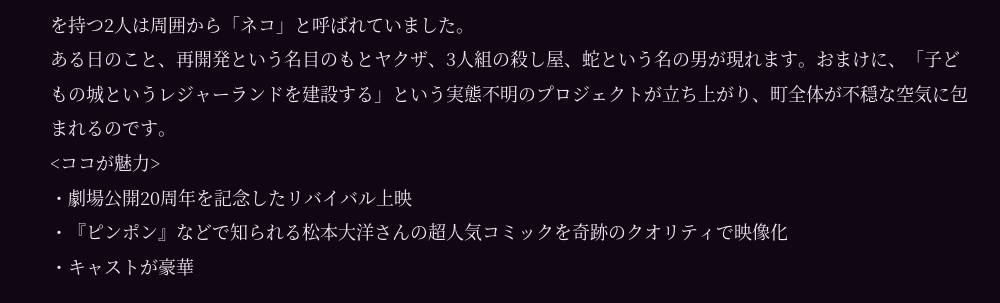を持つ2人は周囲から「ネコ」と呼ばれていました。
ある日のこと、再開発という名目のもとヤクザ、3人組の殺し屋、蛇という名の男が現れます。おまけに、「子どもの城というレジャーランドを建設する」という実態不明のプロジェクトが立ち上がり、町全体が不穏な空気に包まれるのです。
<ココが魅力>
・劇場公開20周年を記念したリバイバル上映
・『ピンポン』などで知られる松本大洋さんの超人気コミックを奇跡のクオリティで映像化
・キャストが豪華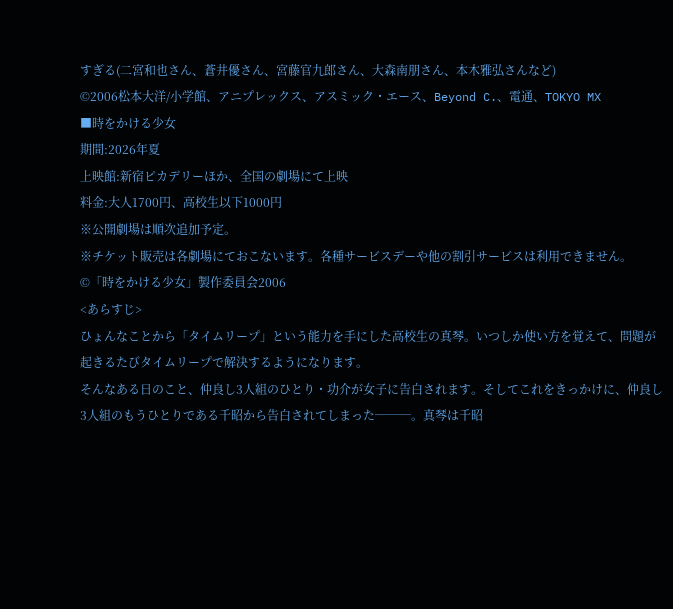すぎる(二宮和也さん、蒼井優さん、宮藤官九郎さん、大森南朋さん、本木雅弘さんなど)
©2006松本大洋/小学館、アニプレックス、アスミック・エース、Beyond C.、電通、TOKYO MX
■時をかける少女
期間:2026年夏
上映館:新宿ピカデリーほか、全国の劇場にて上映
料金:大人1700円、高校生以下1000円
※公開劇場は順次追加予定。
※チケット販売は各劇場にておこないます。各種サービスデーや他の割引サービスは利用できません。
©「時をかける少女」製作委員会2006
<あらすじ>
ひょんなことから「タイムリープ」という能力を手にした高校生の真琴。いつしか使い方を覚えて、問題が起きるたびタイムリープで解決するようになります。
そんなある日のこと、仲良し3人組のひとり・功介が女子に告白されます。そしてこれをきっかけに、仲良し3人組のもうひとりである千昭から告白されてしまった───。真琴は千昭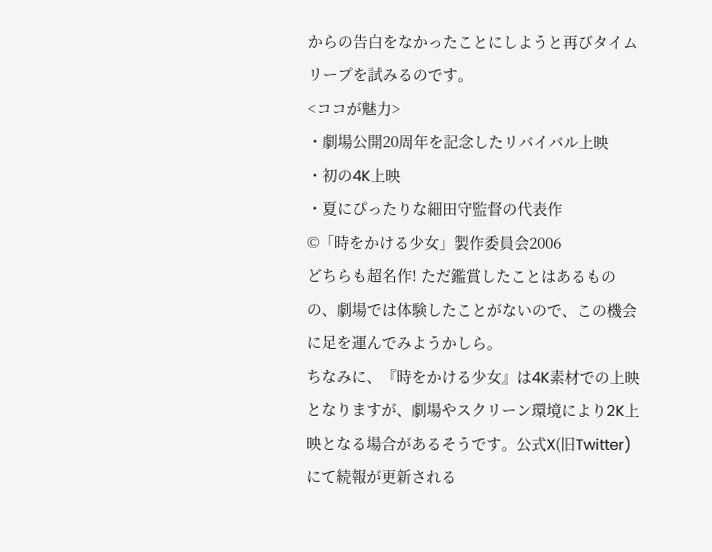からの告白をなかったことにしようと再びタイムリープを試みるのです。
<ココが魅力>
・劇場公開20周年を記念したリバイバル上映
・初の4K上映
・夏にぴったりな細田守監督の代表作
©「時をかける少女」製作委員会2006
どちらも超名作! ただ鑑賞したことはあるものの、劇場では体験したことがないので、この機会に足を運んでみようかしら。
ちなみに、『時をかける少女』は4K素材での上映となりますが、劇場やスクリーン環境により2K上映となる場合があるそうです。公式X(旧Twitter)にて続報が更新される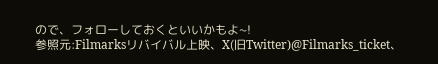ので、フォローしておくといいかもよ~!
参照元:Filmarksリバイバル上映、X(旧Twitter)@Filmarks_ticket、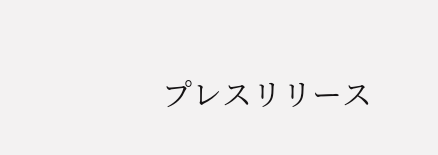プレスリリース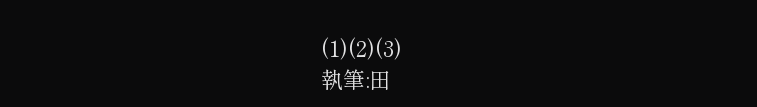(1)(2)(3)
執筆:田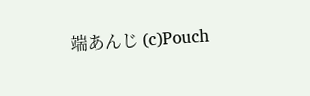端あんじ (c)Pouch